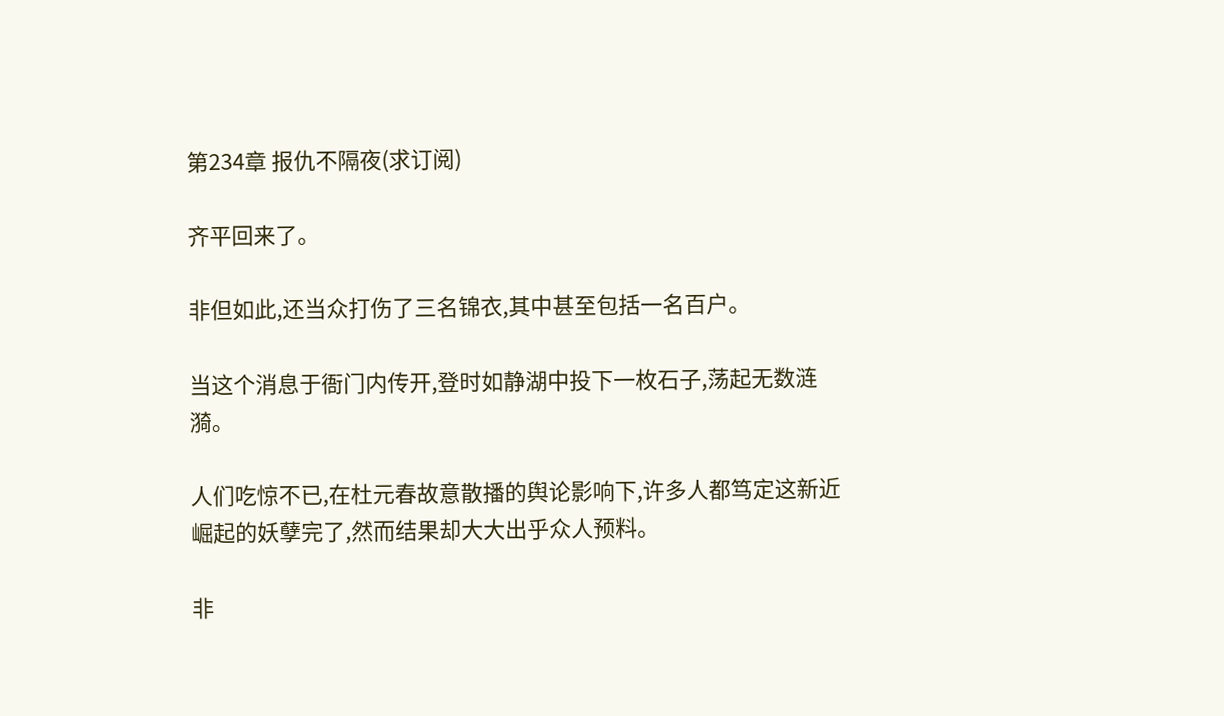第234章 报仇不隔夜(求订阅)

齐平回来了。

非但如此,还当众打伤了三名锦衣,其中甚至包括一名百户。

当这个消息于衙门内传开,登时如静湖中投下一枚石子,荡起无数涟漪。

人们吃惊不已,在杜元春故意散播的舆论影响下,许多人都笃定这新近崛起的妖孽完了,然而结果却大大出乎众人预料。

非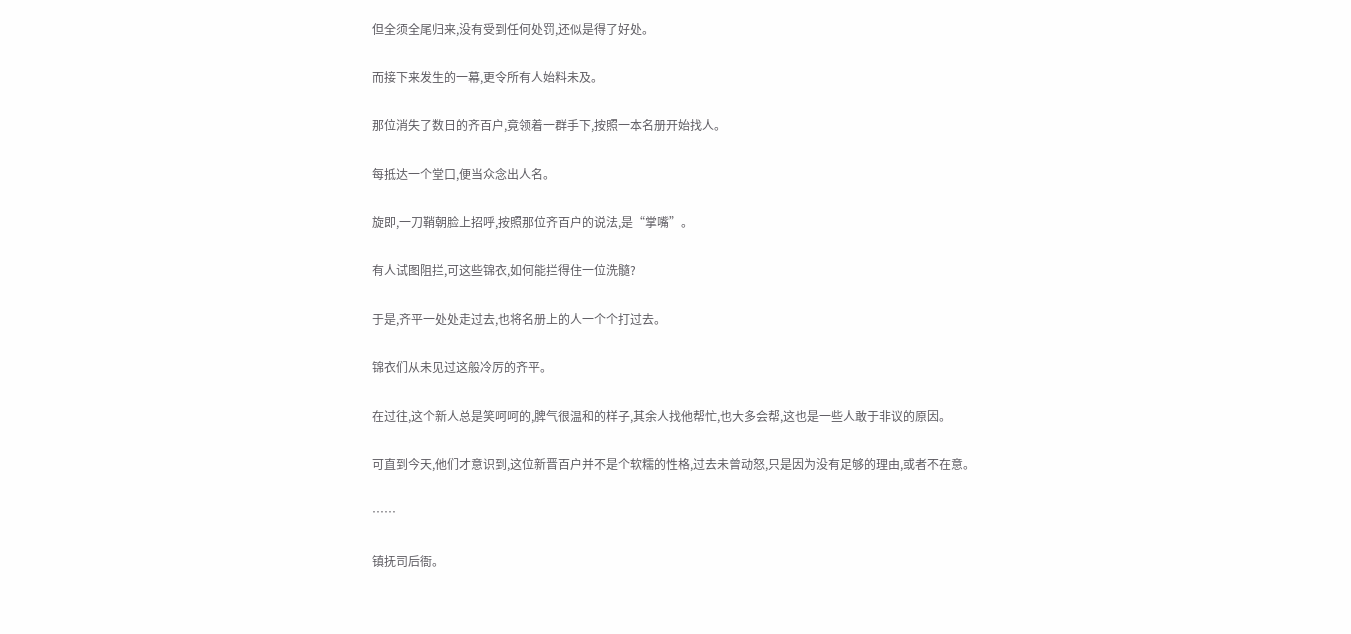但全须全尾归来,没有受到任何处罚,还似是得了好处。

而接下来发生的一幕,更令所有人始料未及。

那位消失了数日的齐百户,竟领着一群手下,按照一本名册开始找人。

每抵达一个堂口,便当众念出人名。

旋即,一刀鞘朝脸上招呼,按照那位齐百户的说法,是“掌嘴”。

有人试图阻拦,可这些锦衣,如何能拦得住一位洗髓?

于是,齐平一处处走过去,也将名册上的人一个个打过去。

锦衣们从未见过这般冷厉的齐平。

在过往,这个新人总是笑呵呵的,脾气很温和的样子,其余人找他帮忙,也大多会帮,这也是一些人敢于非议的原因。

可直到今天,他们才意识到,这位新晋百户并不是个软糯的性格,过去未曾动怒,只是因为没有足够的理由,或者不在意。

……

镇抚司后衙。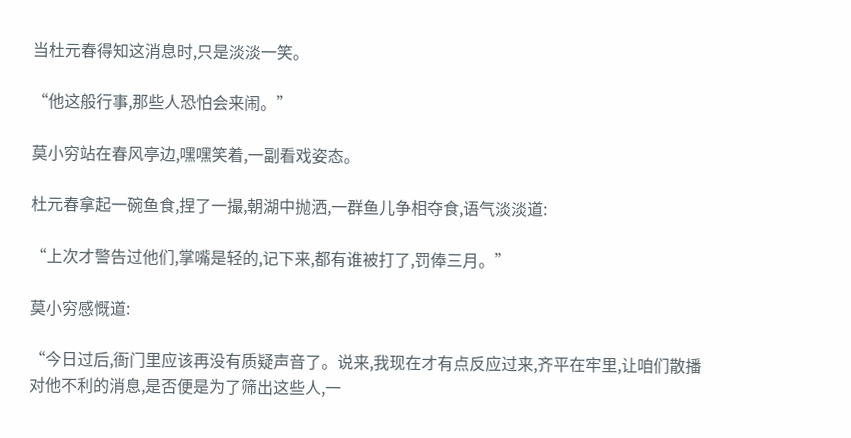当杜元春得知这消息时,只是淡淡一笑。

“他这般行事,那些人恐怕会来闹。”

莫小穷站在春风亭边,嘿嘿笑着,一副看戏姿态。

杜元春拿起一碗鱼食,捏了一撮,朝湖中抛洒,一群鱼儿争相夺食,语气淡淡道:

“上次才警告过他们,掌嘴是轻的,记下来,都有谁被打了,罚俸三月。”

莫小穷感慨道:

“今日过后,衙门里应该再没有质疑声音了。说来,我现在才有点反应过来,齐平在牢里,让咱们散播对他不利的消息,是否便是为了筛出这些人,一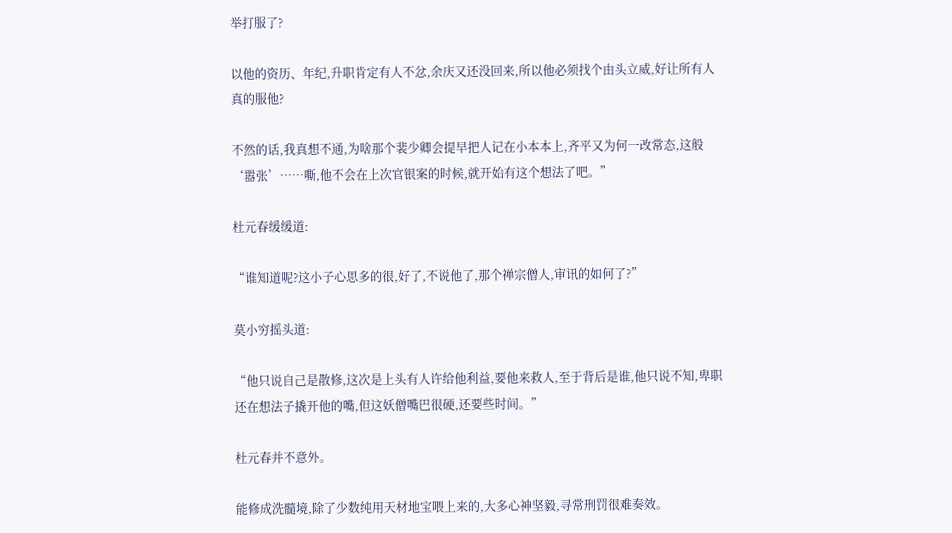举打服了?

以他的资历、年纪,升职肯定有人不忿,余庆又还没回来,所以他必须找个由头立威,好让所有人真的服他?

不然的话,我真想不通,为啥那个裴少卿会提早把人记在小本本上,齐平又为何一改常态,这般‘嚣张’……嘶,他不会在上次官银案的时候,就开始有这个想法了吧。”

杜元春缓缓道:

“谁知道呢?这小子心思多的很,好了,不说他了,那个禅宗僧人,审讯的如何了?”

莫小穷摇头道:

“他只说自己是散修,这次是上头有人许给他利益,要他来救人,至于背后是谁,他只说不知,卑职还在想法子撬开他的嘴,但这妖僧嘴巴很硬,还要些时间。”

杜元春并不意外。

能修成洗髓境,除了少数纯用天材地宝喂上来的,大多心神坚毅,寻常刑罚很难奏效。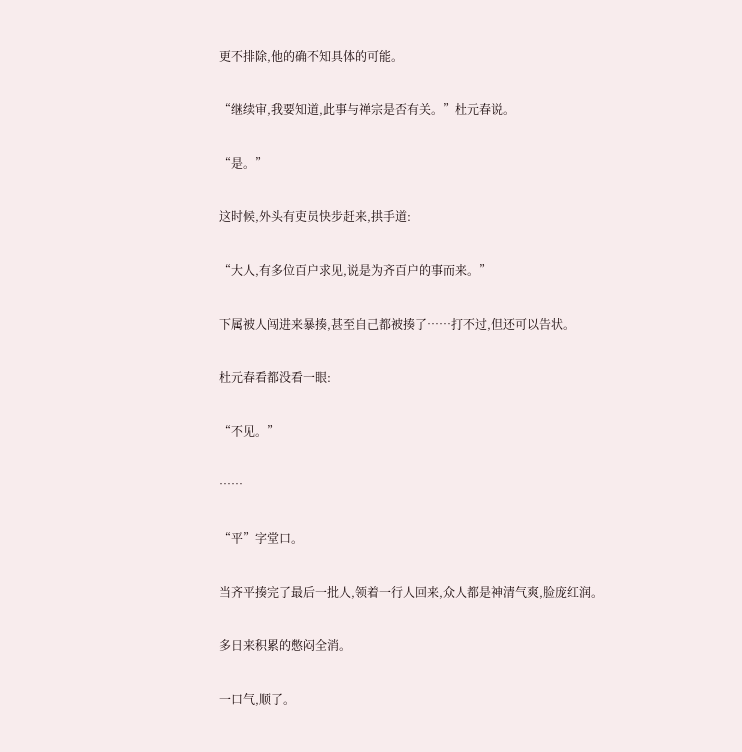更不排除,他的确不知具体的可能。

“继续审,我要知道,此事与禅宗是否有关。”杜元春说。

“是。”

这时候,外头有吏员快步赶来,拱手道:

“大人,有多位百户求见,说是为齐百户的事而来。”

下属被人闯进来暴揍,甚至自己都被揍了……打不过,但还可以告状。

杜元春看都没看一眼:

“不见。”

……

“平”字堂口。

当齐平揍完了最后一批人,领着一行人回来,众人都是神清气爽,脸庞红润。

多日来积累的憋闷全消。

一口气,顺了。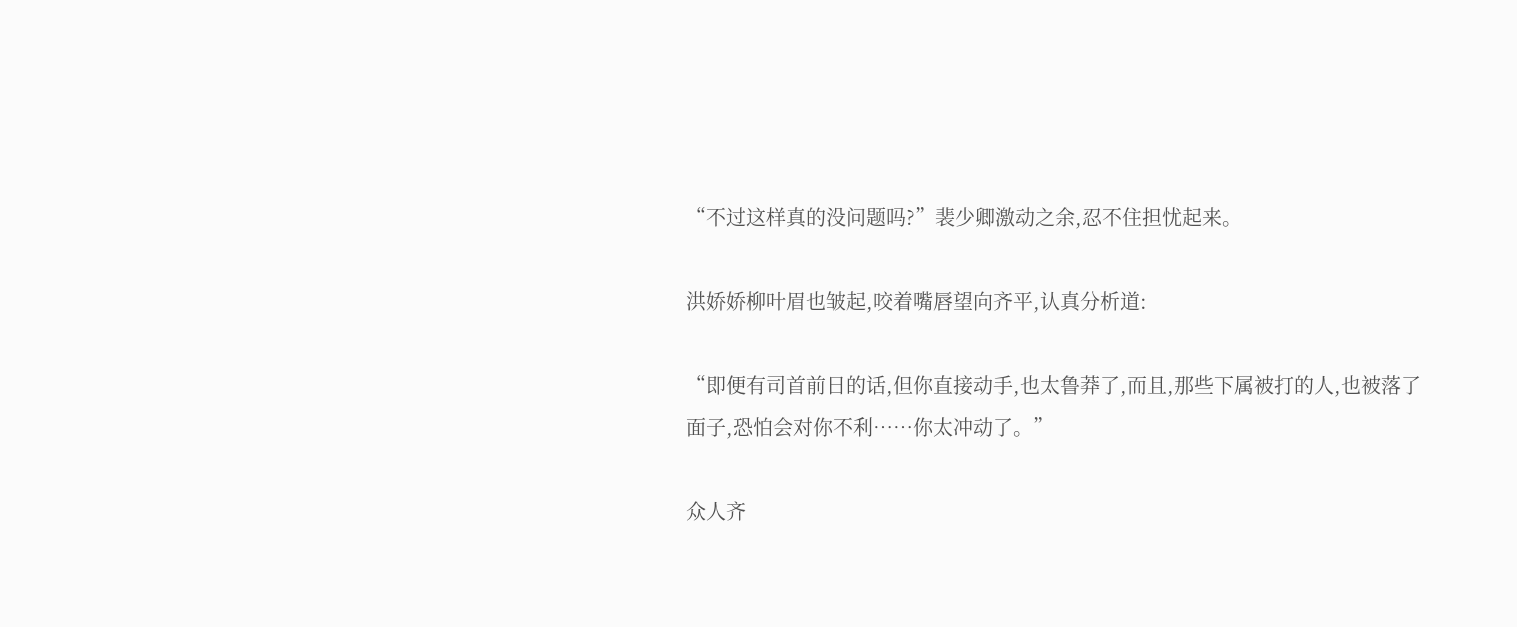“不过这样真的没问题吗?”裴少卿激动之余,忍不住担忧起来。

洪娇娇柳叶眉也皱起,咬着嘴唇望向齐平,认真分析道:

“即便有司首前日的话,但你直接动手,也太鲁莽了,而且,那些下属被打的人,也被落了面子,恐怕会对你不利……你太冲动了。”

众人齐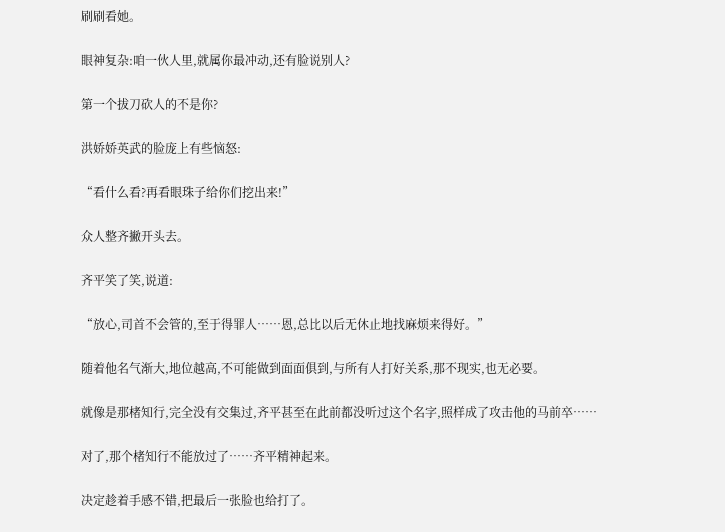刷刷看她。

眼神复杂:咱一伙人里,就属你最冲动,还有脸说别人?

第一个拔刀砍人的不是你?

洪娇娇英武的脸庞上有些恼怒:

“看什么看?再看眼珠子给你们挖出来!”

众人整齐撇开头去。

齐平笑了笑,说道:

“放心,司首不会管的,至于得罪人……恩,总比以后无休止地找麻烦来得好。”

随着他名气渐大,地位越高,不可能做到面面俱到,与所有人打好关系,那不现实,也无必要。

就像是那楮知行,完全没有交集过,齐平甚至在此前都没听过这个名字,照样成了攻击他的马前卒……

对了,那个楮知行不能放过了……齐平精神起来。

决定趁着手感不错,把最后一张脸也给打了。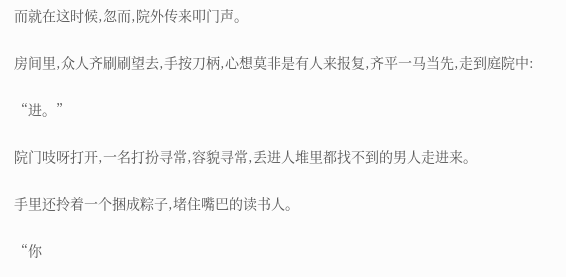而就在这时候,忽而,院外传来叩门声。

房间里,众人齐刷刷望去,手按刀柄,心想莫非是有人来报复,齐平一马当先,走到庭院中:

“进。”

院门吱呀打开,一名打扮寻常,容貌寻常,丢进人堆里都找不到的男人走进来。

手里还拎着一个捆成粽子,堵住嘴巴的读书人。

“你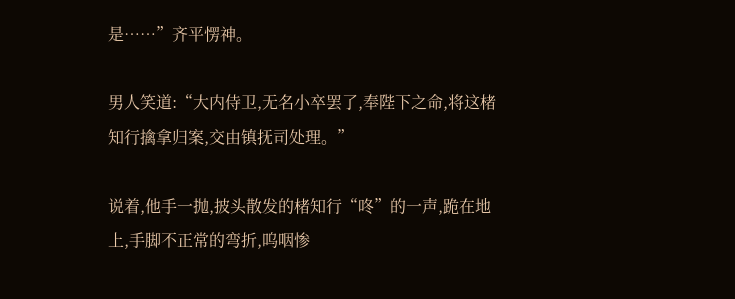是……”齐平愣神。

男人笑道:“大内侍卫,无名小卒罢了,奉陛下之命,将这楮知行擒拿归案,交由镇抚司处理。”

说着,他手一抛,披头散发的楮知行“咚”的一声,跪在地上,手脚不正常的弯折,呜咽惨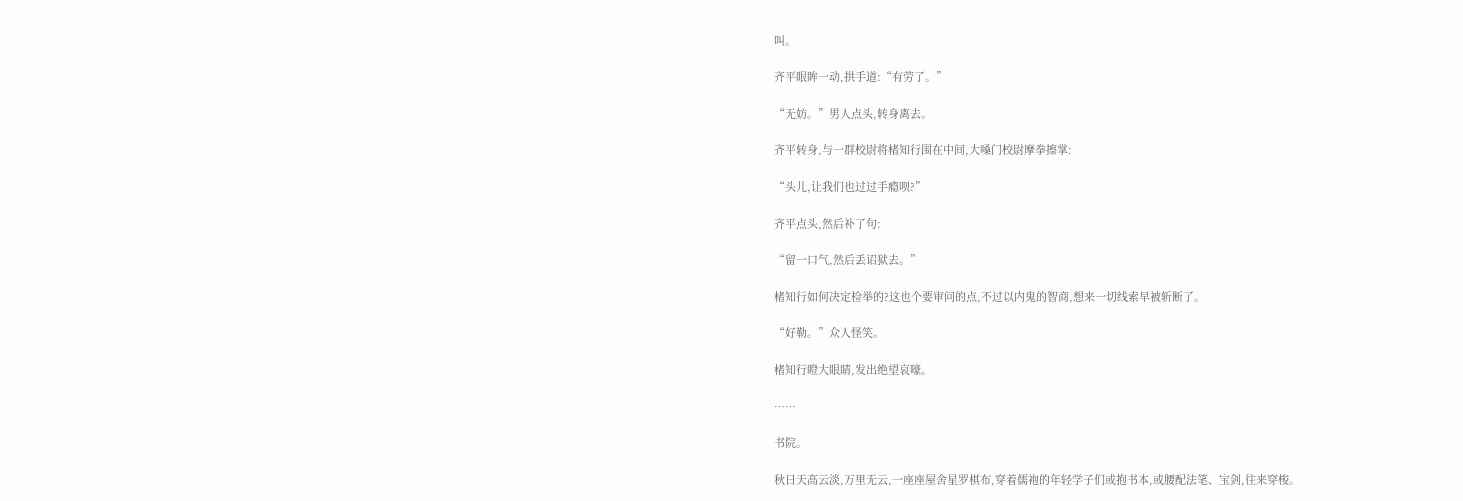叫。

齐平眼眸一动,拱手道:“有劳了。”

“无妨。”男人点头,转身离去。

齐平转身,与一群校尉将楮知行围在中间,大嗓门校尉摩拳擦掌:

“头儿,让我们也过过手瘾呗?”

齐平点头,然后补了句:

“留一口气,然后丢诏狱去。”

楮知行如何决定检举的?这也个要审问的点,不过以内鬼的智商,想来一切线索早被斩断了。

“好勒。”众人怪笑。

楮知行瞪大眼睛,发出绝望哀嚎。

……

书院。

秋日天高云淡,万里无云,一座座屋舍星罗棋布,穿着儒袍的年轻学子们或抱书本,或腰配法笔、宝剑,往来穿梭。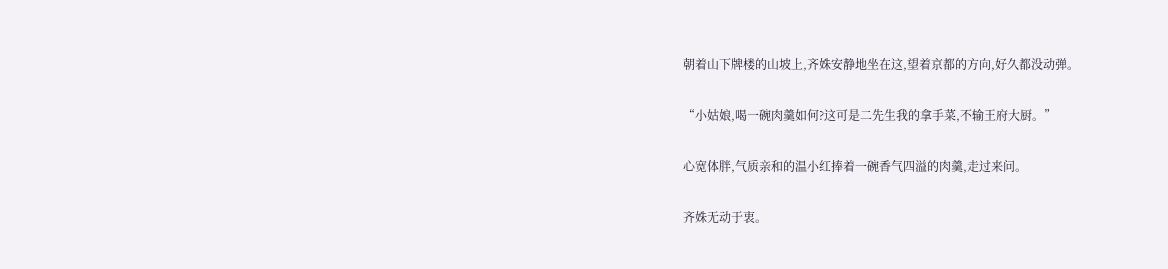朝着山下牌楼的山坡上,齐姝安静地坐在这,望着京都的方向,好久都没动弹。

“小姑娘,喝一碗肉羹如何?这可是二先生我的拿手菜,不输王府大厨。”

心宽体胖,气质亲和的温小红捧着一碗香气四溢的肉羹,走过来问。

齐姝无动于衷。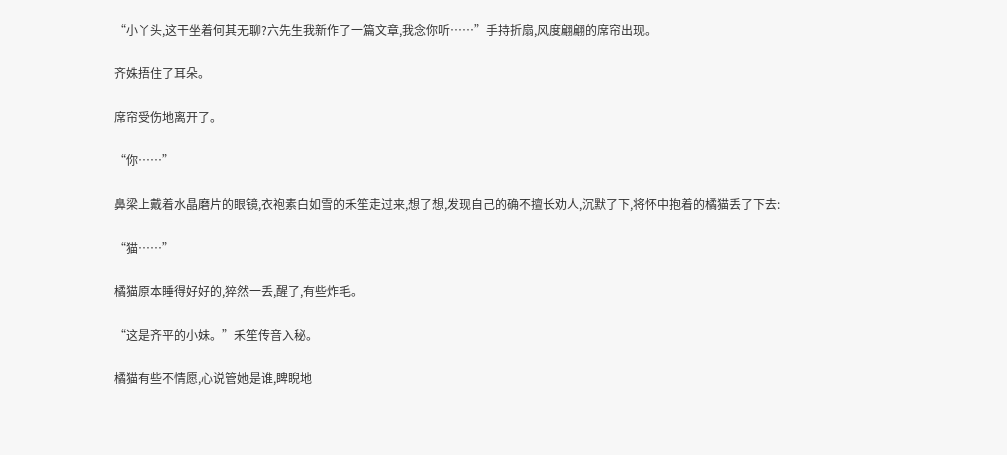“小丫头,这干坐着何其无聊?六先生我新作了一篇文章,我念你听……”手持折扇,风度翩翩的席帘出现。

齐姝捂住了耳朵。

席帘受伤地离开了。

“你……”

鼻梁上戴着水晶磨片的眼镜,衣袍素白如雪的禾笙走过来,想了想,发现自己的确不擅长劝人,沉默了下,将怀中抱着的橘猫丢了下去:

“猫……”

橘猫原本睡得好好的,猝然一丢,醒了,有些炸毛。

“这是齐平的小妹。”禾笙传音入秘。

橘猫有些不情愿,心说管她是谁,睥睨地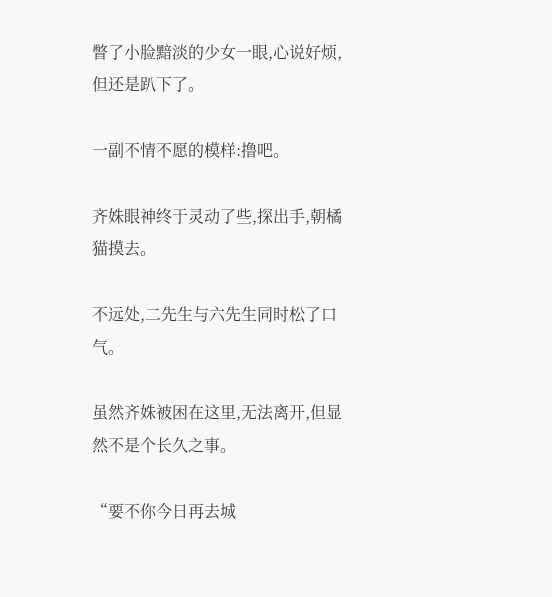瞥了小脸黯淡的少女一眼,心说好烦,但还是趴下了。

一副不情不愿的模样:撸吧。

齐姝眼神终于灵动了些,探出手,朝橘猫摸去。

不远处,二先生与六先生同时松了口气。

虽然齐姝被困在这里,无法离开,但显然不是个长久之事。

“要不你今日再去城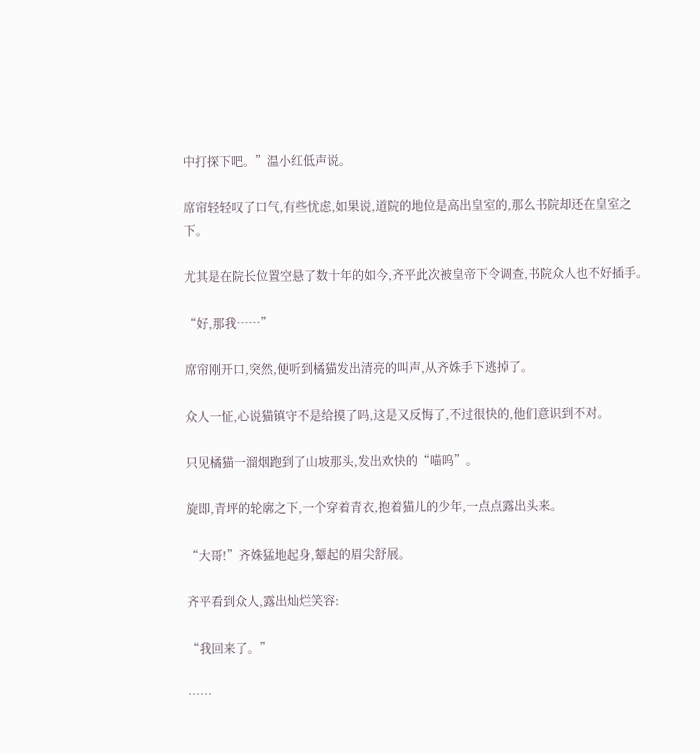中打探下吧。”温小红低声说。

席帘轻轻叹了口气,有些忧虑,如果说,道院的地位是高出皇室的,那么书院却还在皇室之下。

尤其是在院长位置空悬了数十年的如今,齐平此次被皇帝下令调查,书院众人也不好插手。

“好,那我……”

席帘刚开口,突然,便听到橘猫发出清亮的叫声,从齐姝手下逃掉了。

众人一怔,心说猫镇守不是给摸了吗,这是又反悔了,不过很快的,他们意识到不对。

只见橘猫一溜烟跑到了山坡那头,发出欢快的“喵呜”。

旋即,青坪的轮廓之下,一个穿着青衣,抱着猫儿的少年,一点点露出头来。

“大哥!”齐姝猛地起身,颦起的眉尖舒展。

齐平看到众人,露出灿烂笑容:

“我回来了。”

……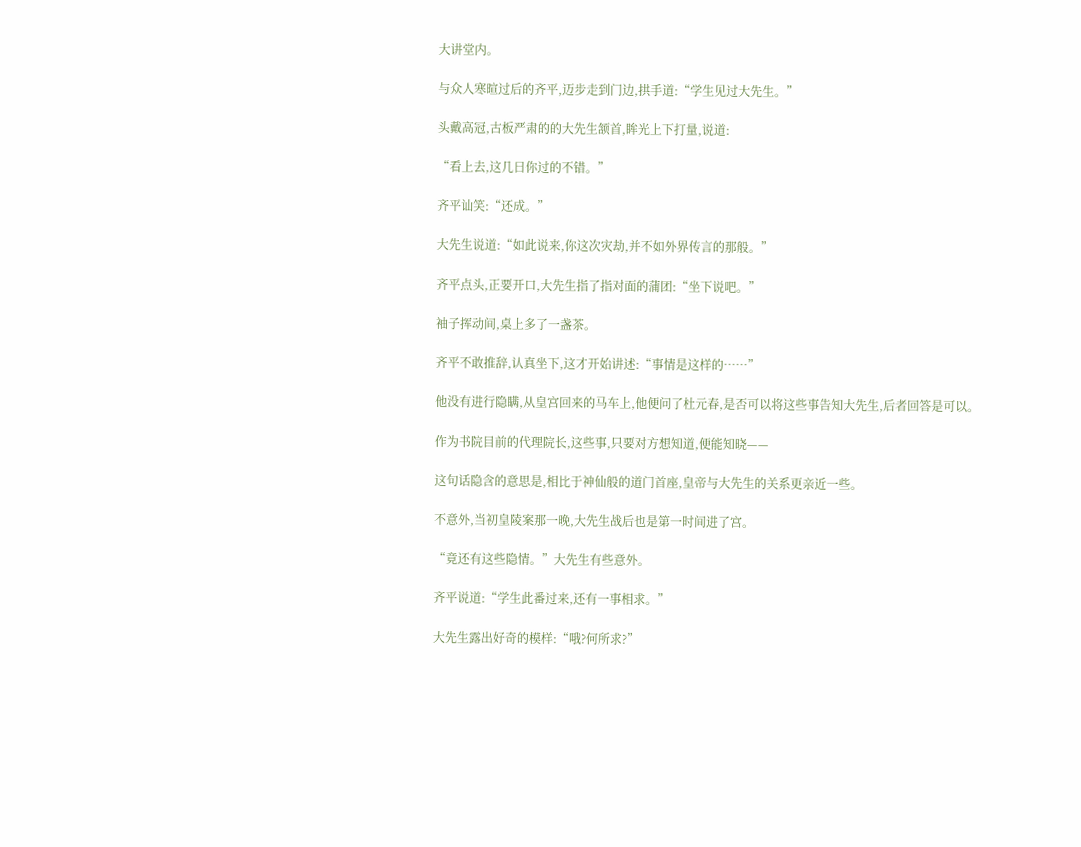大讲堂内。

与众人寒暄过后的齐平,迈步走到门边,拱手道:“学生见过大先生。”

头戴高冠,古板严肃的的大先生颔首,眸光上下打量,说道:

“看上去,这几日你过的不错。”

齐平讪笑:“还成。”

大先生说道:“如此说来,你这次灾劫,并不如外界传言的那般。”

齐平点头,正要开口,大先生指了指对面的蒲团:“坐下说吧。”

袖子挥动间,桌上多了一盏茶。

齐平不敢推辞,认真坐下,这才开始讲述:“事情是这样的……”

他没有进行隐瞒,从皇宫回来的马车上,他便问了杜元春,是否可以将这些事告知大先生,后者回答是可以。

作为书院目前的代理院长,这些事,只要对方想知道,便能知晓——

这句话隐含的意思是,相比于神仙般的道门首座,皇帝与大先生的关系更亲近一些。

不意外,当初皇陵案那一晚,大先生战后也是第一时间进了宫。

“竟还有这些隐情。”大先生有些意外。

齐平说道:“学生此番过来,还有一事相求。”

大先生露出好奇的模样:“哦?何所求?”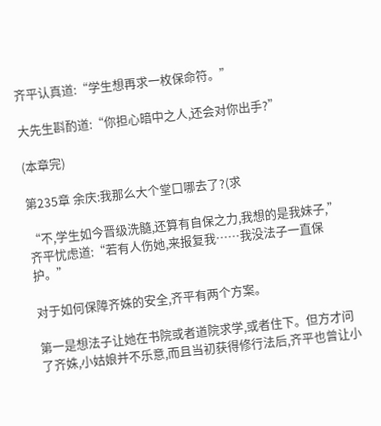齐平认真道:“学生想再求一枚保命符。”

大先生斟酌道:“你担心暗中之人,还会对你出手?”

(本章完)

第235章 余庆:我那么大个堂口哪去了?(求

“不,学生如今晋级洗髓,还算有自保之力,我想的是我妹子,”齐平忧虑道:“若有人伤她,来报复我……我没法子一直保护。”

对于如何保障齐姝的安全,齐平有两个方案。

第一是想法子让她在书院或者道院求学,或者住下。但方才问了齐姝,小姑娘并不乐意,而且当初获得修行法后,齐平也曾让小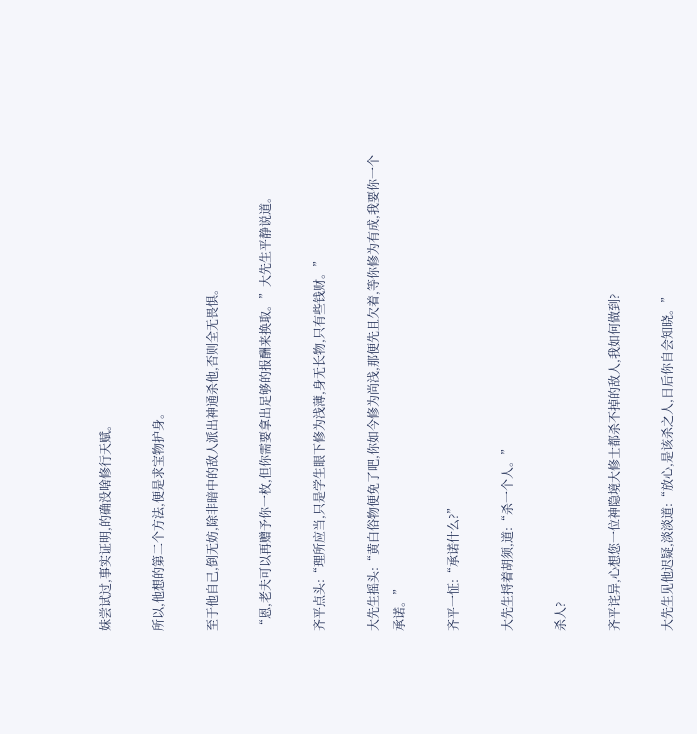妹尝试过,事实证明,的确没啥修行天赋。

所以,他想的第二个方法,便是求宝物护身。

至于他自己,倒无妨,除非暗中的敌人派出神通杀他,否则全无畏惧。

“恩,老夫可以再赠予你一枚,但你需要拿出足够的报酬来换取。”大先生平静说道。

齐平点头:“理所应当,只是学生眼下修为浅薄,身无长物,只有些钱财。”

大先生摇头:“黄白俗物便免了吧,你如今修为尚浅,那便先且欠着,等你修为有成,我要你一个承诺。”

齐平一怔:“承诺什么?”

大先生捋着胡须,道:“杀一个人。”

杀人?

齐平诧异,心想您一位神隐境大修士都杀不掉的敌人,我如何做到?

大先生见他迟疑,淡淡道:“放心,是该杀之人,日后你自会知晓。”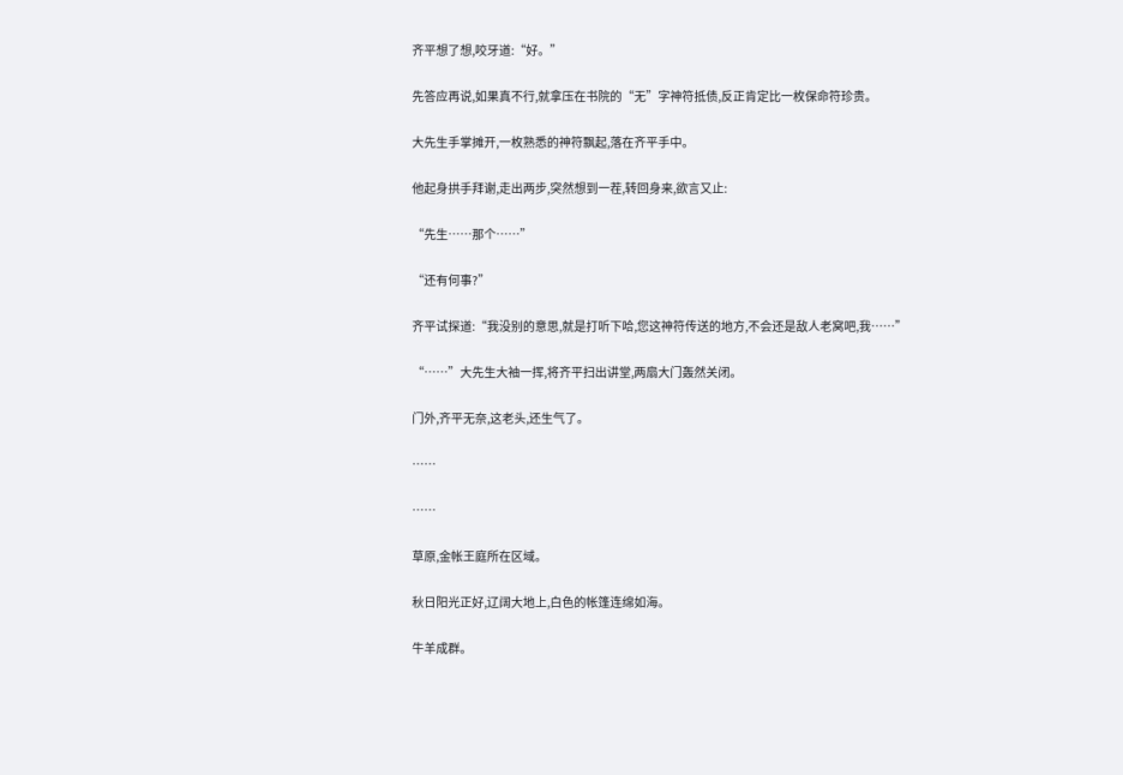齐平想了想,咬牙道:“好。”

先答应再说,如果真不行,就拿压在书院的“无”字神符抵债,反正肯定比一枚保命符珍贵。

大先生手掌摊开,一枚熟悉的神符飘起,落在齐平手中。

他起身拱手拜谢,走出两步,突然想到一茬,转回身来,欲言又止:

“先生……那个……”

“还有何事?”

齐平试探道:“我没别的意思,就是打听下哈,您这神符传送的地方,不会还是敌人老窝吧,我……”

“……”大先生大袖一挥,将齐平扫出讲堂,两扇大门轰然关闭。

门外,齐平无奈,这老头,还生气了。

……

……

草原,金帐王庭所在区域。

秋日阳光正好,辽阔大地上,白色的帐篷连绵如海。

牛羊成群。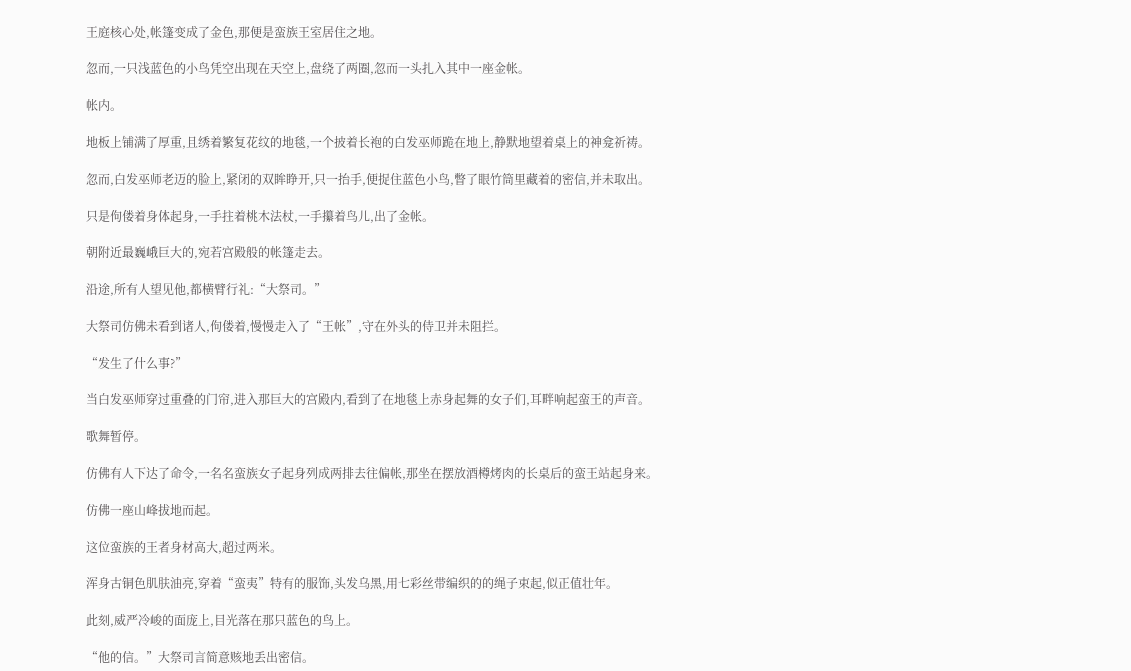王庭核心处,帐篷变成了金色,那便是蛮族王室居住之地。

忽而,一只浅蓝色的小鸟凭空出现在天空上,盘绕了两圈,忽而一头扎入其中一座金帐。

帐内。

地板上铺满了厚重,且绣着繁复花纹的地毯,一个披着长袍的白发巫师跪在地上,静默地望着桌上的神龛祈祷。

忽而,白发巫师老迈的脸上,紧闭的双眸睁开,只一抬手,便捉住蓝色小鸟,瞥了眼竹筒里藏着的密信,并未取出。

只是佝偻着身体起身,一手拄着桃木法杖,一手攥着鸟儿,出了金帐。

朝附近最巍峨巨大的,宛若宫殿般的帐篷走去。

沿途,所有人望见他,都横臂行礼:“大祭司。”

大祭司仿佛未看到诸人,佝偻着,慢慢走入了“王帐”,守在外头的侍卫并未阻拦。

“发生了什么事?”

当白发巫师穿过重叠的门帘,进入那巨大的宫殿内,看到了在地毯上赤身起舞的女子们,耳畔响起蛮王的声音。

歌舞暂停。

仿佛有人下达了命令,一名名蛮族女子起身列成两排去往偏帐,那坐在摆放酒樽烤肉的长桌后的蛮王站起身来。

仿佛一座山峰拔地而起。

这位蛮族的王者身材高大,超过两米。

浑身古铜色肌肤油亮,穿着“蛮夷”特有的服饰,头发乌黑,用七彩丝带编织的的绳子束起,似正值壮年。

此刻,威严冷峻的面庞上,目光落在那只蓝色的鸟上。

“他的信。”大祭司言简意赅地丢出密信。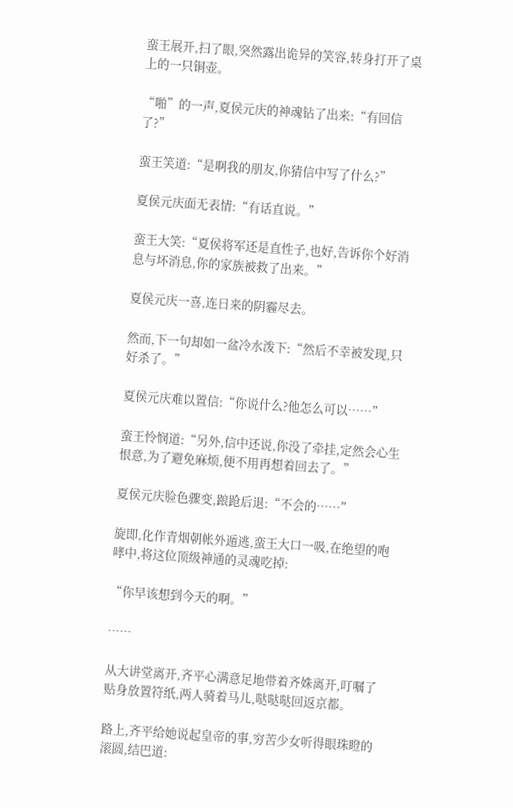蛮王展开,扫了眼,突然露出诡异的笑容,转身打开了桌上的一只铜壶。

“啪”的一声,夏侯元庆的神魂钻了出来:“有回信了?”

蛮王笑道:“是啊我的朋友,你猜信中写了什么?”

夏侯元庆面无表情:“有话直说。”

蛮王大笑:“夏侯将军还是直性子,也好,告诉你个好消息与坏消息,你的家族被救了出来。”

夏侯元庆一喜,连日来的阴霾尽去。

然而,下一句却如一盆冷水泼下:“然后不幸被发现,只好杀了。”

夏侯元庆难以置信:“你说什么?他怎么可以……”

蛮王怜悯道:“另外,信中还说,你没了牵挂,定然会心生恨意,为了避免麻烦,便不用再想着回去了。”

夏侯元庆脸色骤变,踉跄后退:“不会的……”

旋即,化作青烟朝帐外遁逃,蛮王大口一吸,在绝望的咆哮中,将这位顶级神通的灵魂吃掉:

“你早该想到今天的啊。”

……

从大讲堂离开,齐平心满意足地带着齐姝离开,叮嘱了贴身放置符纸,两人骑着马儿,哒哒哒回返京都。

路上,齐平给她说起皇帝的事,穷苦少女听得眼珠瞪的滚圆,结巴道: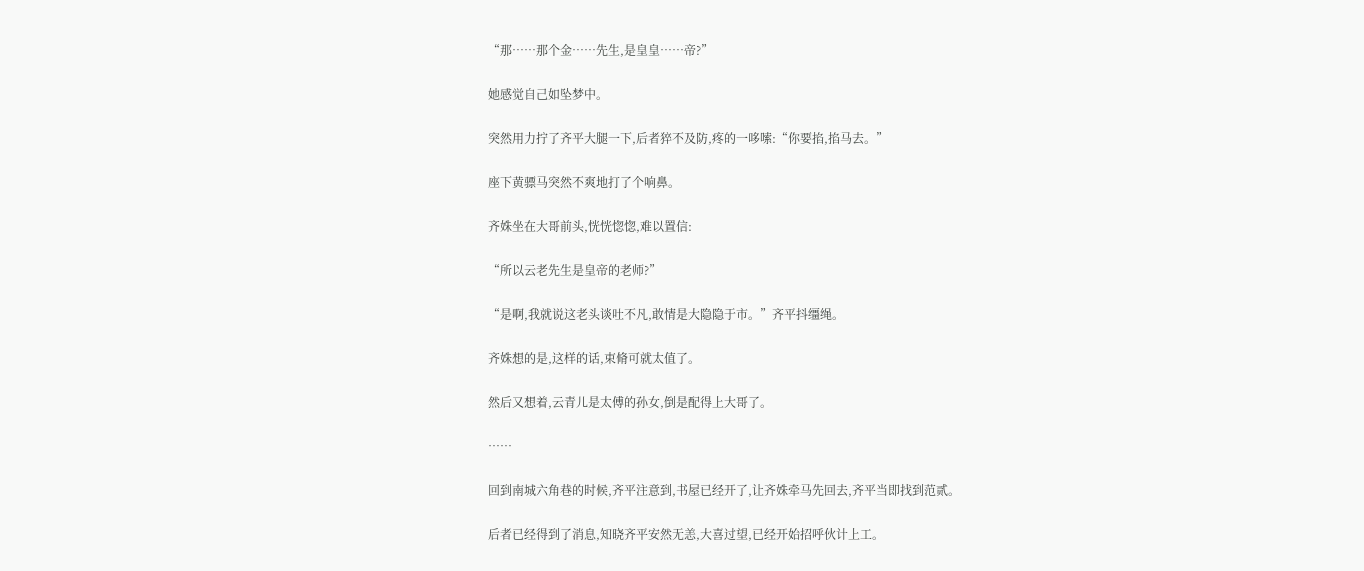“那……那个金……先生,是皇皇……帝?”

她感觉自己如坠梦中。

突然用力拧了齐平大腿一下,后者猝不及防,疼的一哆嗦:“你要掐,掐马去。”

座下黄骠马突然不爽地打了个响鼻。

齐姝坐在大哥前头,恍恍惚惚,难以置信:

“所以云老先生是皇帝的老师?”

“是啊,我就说这老头谈吐不凡,敢情是大隐隐于市。”齐平抖缰绳。

齐姝想的是,这样的话,束脩可就太值了。

然后又想着,云青儿是太傅的孙女,倒是配得上大哥了。

……

回到南城六角巷的时候,齐平注意到,书屋已经开了,让齐姝牵马先回去,齐平当即找到范贰。

后者已经得到了消息,知晓齐平安然无恙,大喜过望,已经开始招呼伙计上工。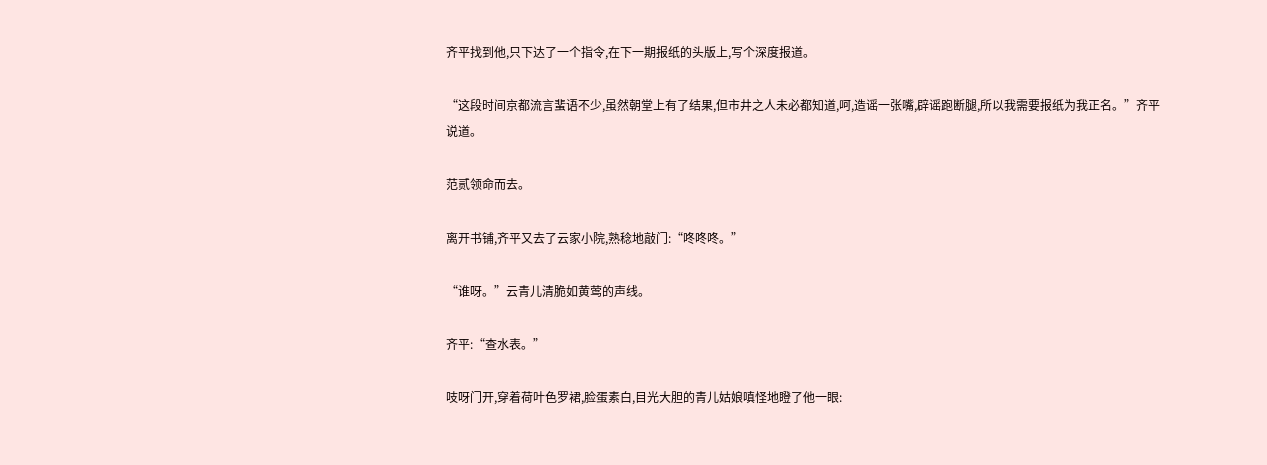齐平找到他,只下达了一个指令,在下一期报纸的头版上,写个深度报道。

“这段时间京都流言蜚语不少,虽然朝堂上有了结果,但市井之人未必都知道,呵,造谣一张嘴,辟谣跑断腿,所以我需要报纸为我正名。”齐平说道。

范贰领命而去。

离开书铺,齐平又去了云家小院,熟稔地敲门:“咚咚咚。”

“谁呀。”云青儿清脆如黄莺的声线。

齐平:“查水表。”

吱呀门开,穿着荷叶色罗裙,脸蛋素白,目光大胆的青儿姑娘嗔怪地瞪了他一眼: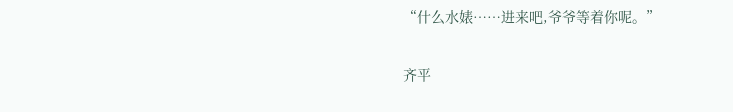“什么水婊……进来吧,爷爷等着你呢。”

齐平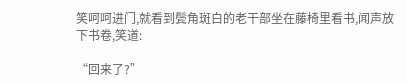笑呵呵进门,就看到鬓角斑白的老干部坐在藤椅里看书,闻声放下书卷,笑道:

“回来了?”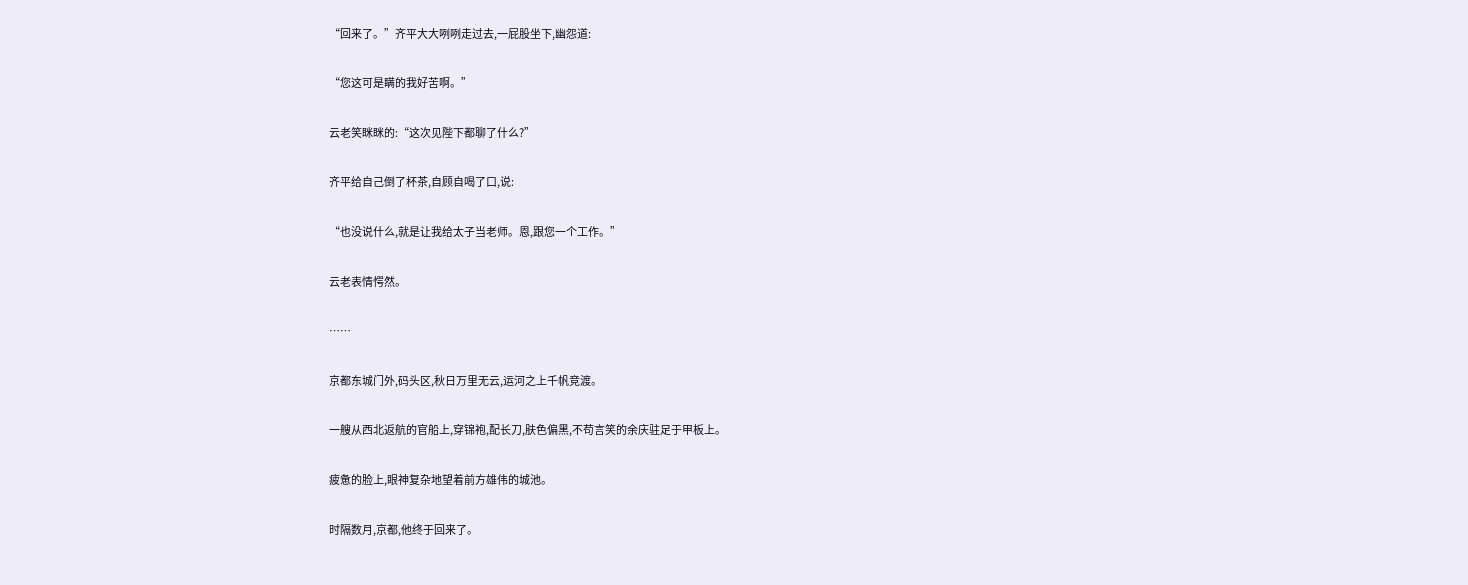“回来了。”齐平大大咧咧走过去,一屁股坐下,幽怨道:

“您这可是瞒的我好苦啊。”

云老笑眯眯的:“这次见陛下都聊了什么?”

齐平给自己倒了杯茶,自顾自喝了口,说:

“也没说什么,就是让我给太子当老师。恩,跟您一个工作。”

云老表情愕然。

……

京都东城门外,码头区,秋日万里无云,运河之上千帆竞渡。

一艘从西北返航的官船上,穿锦袍,配长刀,肤色偏黑,不苟言笑的余庆驻足于甲板上。

疲惫的脸上,眼神复杂地望着前方雄伟的城池。

时隔数月,京都,他终于回来了。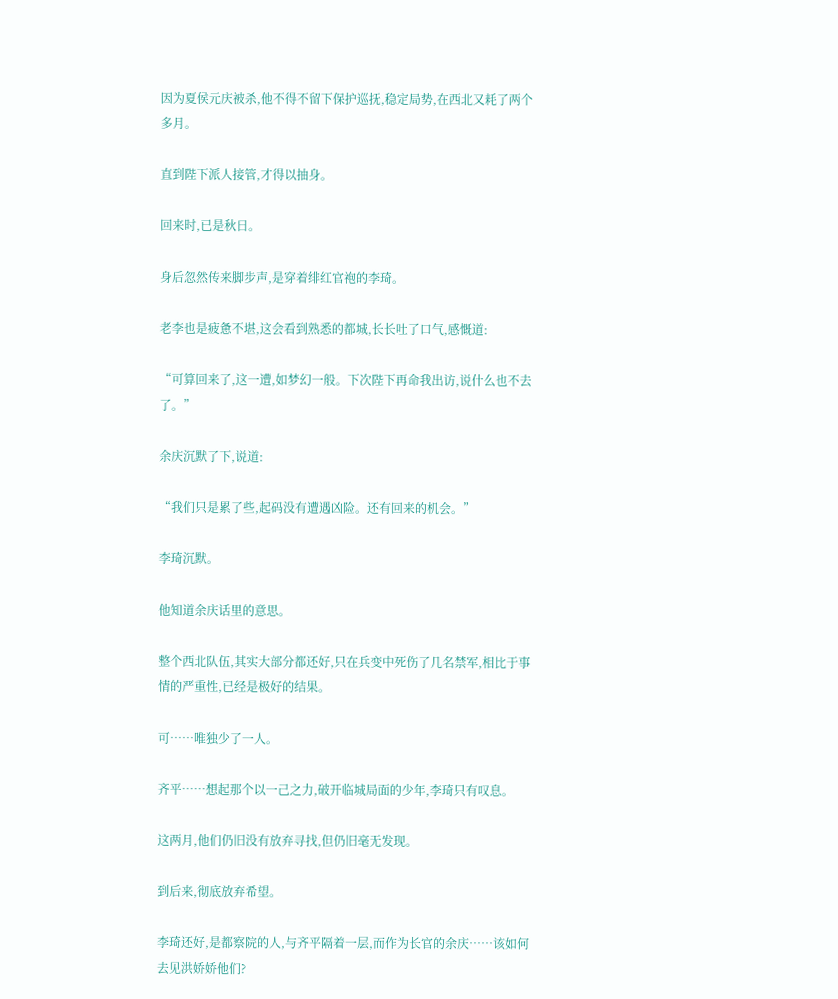因为夏侯元庆被杀,他不得不留下保护巡抚,稳定局势,在西北又耗了两个多月。

直到陛下派人接管,才得以抽身。

回来时,已是秋日。

身后忽然传来脚步声,是穿着绯红官袍的李琦。

老李也是疲惫不堪,这会看到熟悉的都城,长长吐了口气,感慨道:

“可算回来了,这一遭,如梦幻一般。下次陛下再命我出访,说什么也不去了。”

余庆沉默了下,说道:

“我们只是累了些,起码没有遭遇凶险。还有回来的机会。”

李琦沉默。

他知道余庆话里的意思。

整个西北队伍,其实大部分都还好,只在兵变中死伤了几名禁军,相比于事情的严重性,已经是极好的结果。

可……唯独少了一人。

齐平……想起那个以一己之力,破开临城局面的少年,李琦只有叹息。

这两月,他们仍旧没有放弃寻找,但仍旧毫无发现。

到后来,彻底放弃希望。

李琦还好,是都察院的人,与齐平隔着一层,而作为长官的余庆……该如何去见洪娇娇他们?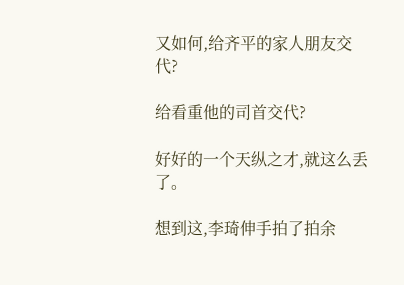又如何,给齐平的家人朋友交代?

给看重他的司首交代?

好好的一个天纵之才,就这么丢了。

想到这,李琦伸手拍了拍余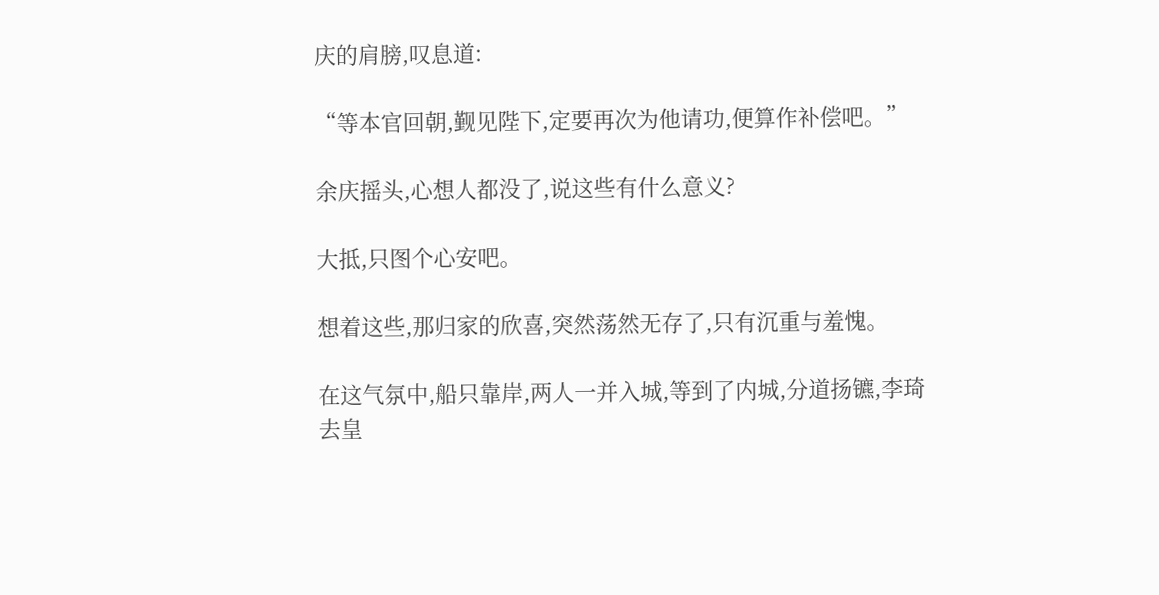庆的肩膀,叹息道:

“等本官回朝,觐见陛下,定要再次为他请功,便算作补偿吧。”

余庆摇头,心想人都没了,说这些有什么意义?

大抵,只图个心安吧。

想着这些,那归家的欣喜,突然荡然无存了,只有沉重与羞愧。

在这气氛中,船只靠岸,两人一并入城,等到了内城,分道扬镳,李琦去皇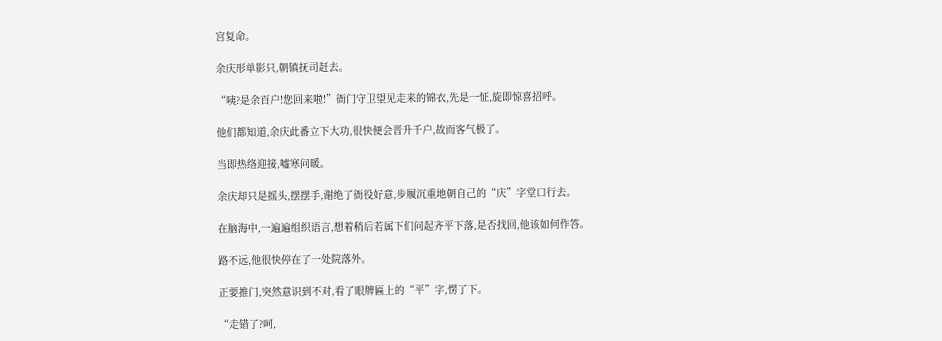宫复命。

余庆形单影只,朝镇抚司赶去。

“咦?是余百户!您回来啦!”衙门守卫望见走来的锦衣,先是一怔,旋即惊喜招呼。

他们都知道,余庆此番立下大功,很快便会晋升千户,故而客气极了。

当即热络迎接,嘘寒问暖。

余庆却只是摇头,摆摆手,谢绝了衙役好意,步履沉重地朝自己的“庆”字堂口行去。

在脑海中,一遍遍组织语言,想着稍后若属下们问起齐平下落,是否找回,他该如何作答。

路不远,他很快停在了一处院落外。

正要推门,突然意识到不对,看了眼牌匾上的“平”字,愣了下。

“走错了?呵,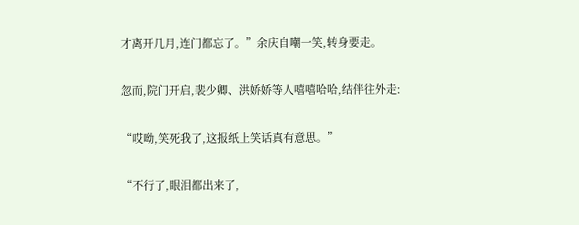才离开几月,连门都忘了。”余庆自嘲一笑,转身要走。

忽而,院门开启,裴少卿、洪娇娇等人嘻嘻哈哈,结伴往外走:

“哎呦,笑死我了,这报纸上笑话真有意思。”

“不行了,眼泪都出来了,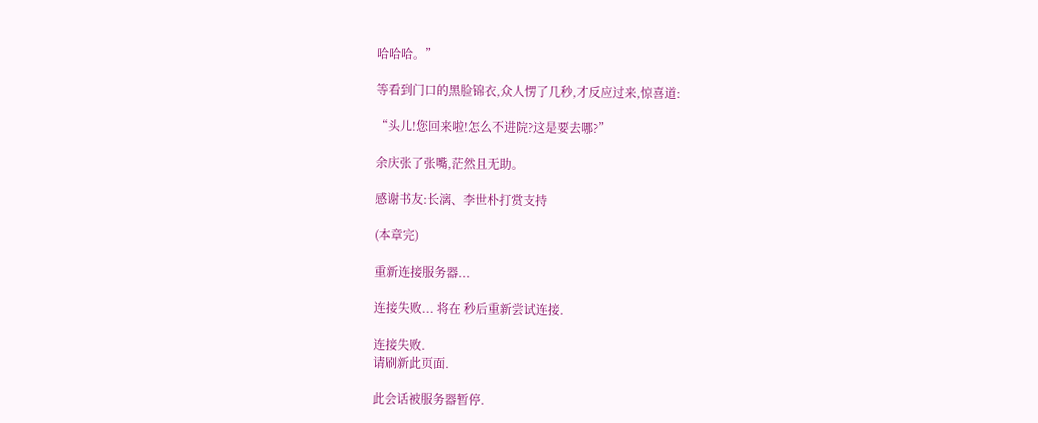哈哈哈。”

等看到门口的黑脸锦衣,众人愣了几秒,才反应过来,惊喜道:

“头儿!您回来啦!怎么不进院?这是要去哪?”

余庆张了张嘴,茫然且无助。

感谢书友:长漓、李世朴打赏支持

(本章完)

重新连接服务器...

连接失败... 将在 秒后重新尝试连接.

连接失败.
请刷新此页面.

此会话被服务器暂停.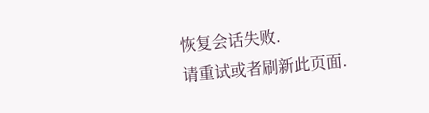恢复会话失败.
请重试或者刷新此页面.